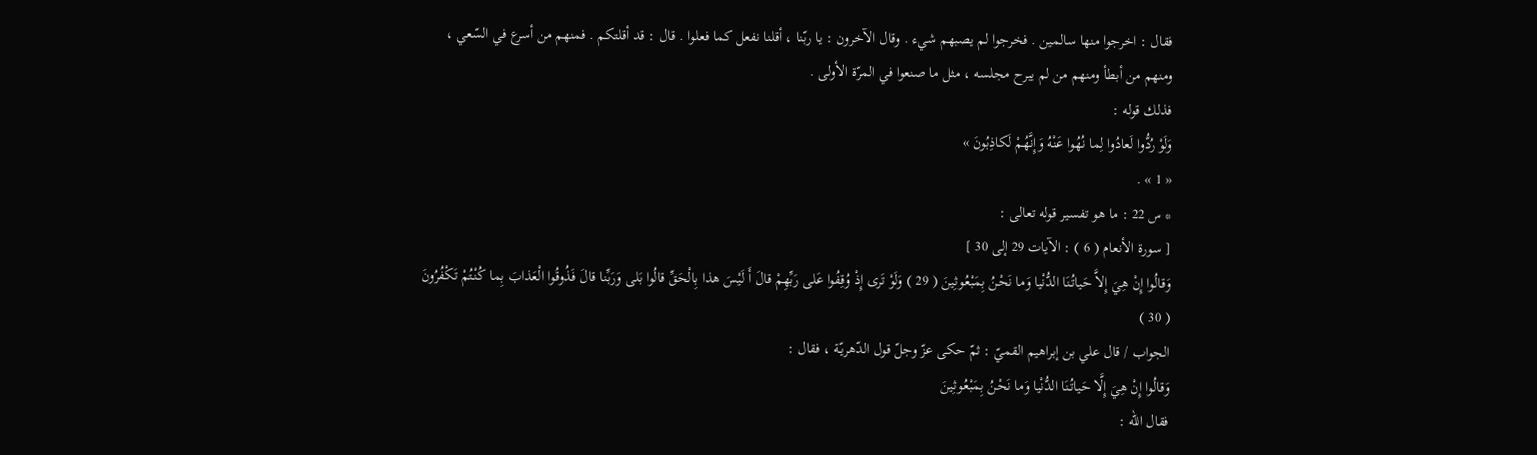فقال : اخرجوا منها سالمين . فخرجوا لم يصبهم شيء . وقال الآخرون : يا ربّنا ، أقلنا نفعل كما فعلوا . قال : قد أقلتكم . فمنهم من أسرع في السّعي ، ومنهم من أبطأ ومنهم من لم يبرح مجلسه ، مثل ما صنعوا في المرّة الأولى .
فذلك قوله :
وَلَوْ رُدُّوا لَعادُوا لِما نُهُوا عَنْهُ وَإِنَّهُمْ لَكاذِبُونَ »
« 1 » .
* س 22 : ما هو تفسير قوله تعالى :
[ سورة الأنعام ( 6 ) : الآيات 29 إلى 30 ]
وَقالُوا إِنْ هِيَ إِلاَّ حَياتُنَا الدُّنْيا وَما نَحْنُ بِمَبْعُوثِينَ ( 29 ) وَلَوْ تَرى إِذْ وُقِفُوا عَلى رَبِّهِمْ قالَ أَ لَيْسَ هذا بِالْحَقِّ قالُوا بَلى وَرَبِّنا قالَ فَذُوقُوا الْعَذابَ بِما كُنْتُمْ تَكْفُرُونَ ( 30 )
الجواب / قال علي بن إبراهيم القميّ : ثمّ حكى عزّ وجلّ قول الدّهريّة ، فقال :
وَقالُوا إِنْ هِيَ إِلَّا حَياتُنَا الدُّنْيا وَما نَحْنُ بِمَبْعُوثِينَ
فقال اللّه :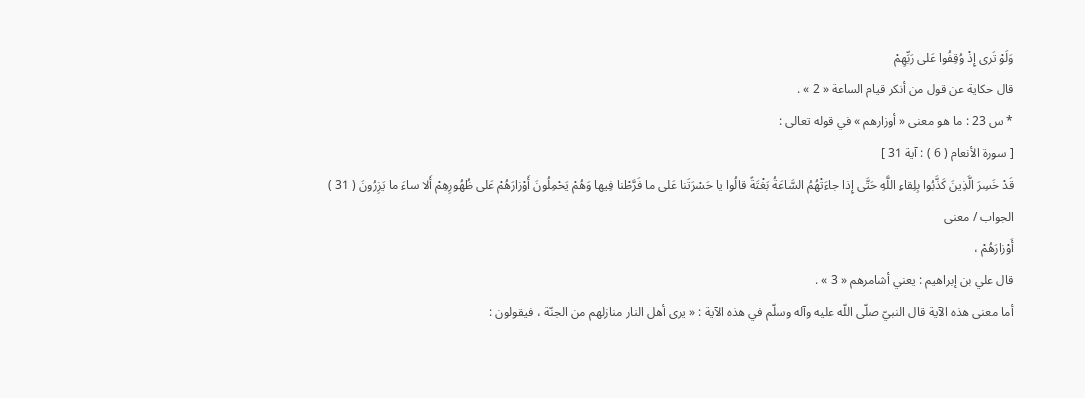وَلَوْ تَرى إِذْ وُقِفُوا عَلى رَبِّهِمْ
قال حكاية عن قول من أنكر قيام الساعة « 2 » .
* س 23 : ما هو معنى « أوزارهم » في قوله تعالى :
[ سورة الأنعام ( 6 ) : آية 31 ]
قَدْ خَسِرَ الَّذِينَ كَذَّبُوا بِلِقاءِ اللَّهِ حَتَّى إِذا جاءَتْهُمُ السَّاعَةُ بَغْتَةً قالُوا يا حَسْرَتَنا عَلى ما فَرَّطْنا فِيها وَهُمْ يَحْمِلُونَ أَوْزارَهُمْ عَلى ظُهُورِهِمْ أَلا ساءَ ما يَزِرُونَ ( 31 )
الجواب / معنى
أَوْزارَهُمْ ،
قال علي بن إبراهيم : يعني أشامرهم « 3 » .
أما معنى هذه الآية قال النبيّ صلّى اللّه عليه وآله وسلّم في هذه الآية : « يرى أهل النار منازلهم من الجنّة ، فيقولون :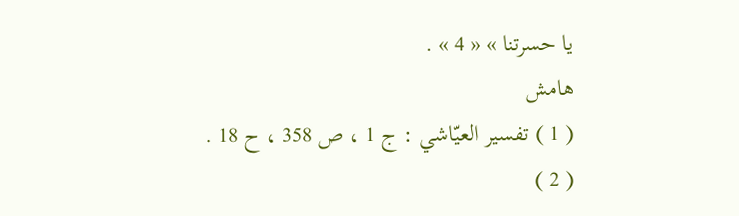يا حسرتنا » « 4 » .
هامش
( 1 ) تفسير العيّاشي : ج 1 ، ص 358 ، ح 18 .
( 2 )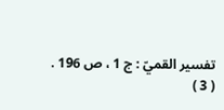تفسير القميّ : ج 1 ، ص 196 .
( 3 )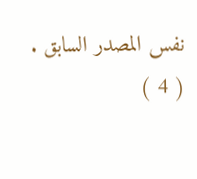نفس المصدر السابق .
( 4 )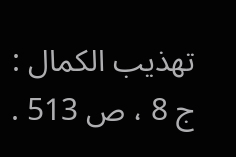تهذيب الكمال : ج 8 ، ص 513 .